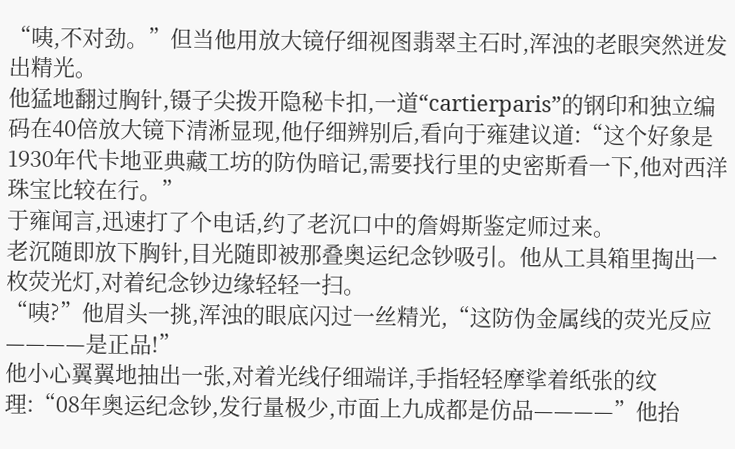“咦,不对劲。”但当他用放大镜仔细视图翡翠主石时,浑浊的老眼突然迸发出精光。
他猛地翻过胸针,镊子尖拨开隐秘卡扣,一道“cartierparis”的钢印和独立编码在40倍放大镜下清淅显现,他仔细辨别后,看向于雍建议道:“这个好象是1930年代卡地亚典藏工坊的防伪暗记,需要找行里的史密斯看一下,他对西洋珠宝比较在行。”
于雍闻言,迅速打了个电话,约了老沉口中的詹姆斯鉴定师过来。
老沉随即放下胸针,目光随即被那叠奥运纪念钞吸引。他从工具箱里掏出一枚荧光灯,对着纪念钞边缘轻轻一扫。
“咦?”他眉头一挑,浑浊的眼底闪过一丝精光,“这防伪金属线的荧光反应————是正品!”
他小心翼翼地抽出一张,对着光线仔细端详,手指轻轻摩挲着纸张的纹理:“08年奥运纪念钞,发行量极少,市面上九成都是仿品————”他抬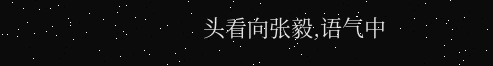头看向张毅,语气中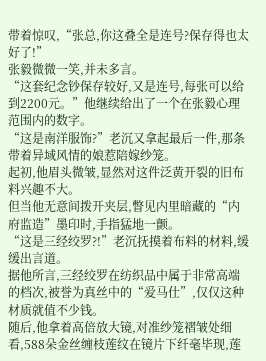带着惊叹,“张总,你这叠全是连号?保存得也太好了!”
张毅微微一笑,并未多言。
“这套纪念钞保存较好,又是连号,每张可以给到2200元。”他继续给出了一个在张毅心理范围内的数字。
“这是南洋服饰?”老沉又拿起最后一件,那条带着异域风情的娘惹陪嫁纱笼。
起初,他眉头微皱,显然对这件泛黄开裂的旧布料兴趣不大。
但当他无意间拨开夹层,瞥见内里暗藏的“内府监造”墨印时,手指猛地一颤。
“这是三经绞罗?!”老沉抚摸着布料的材料,缓缓出言道。
据他所言,三经绞罗在纺织品中属于非常高端的档次,被誉为真丝中的“爱马仕”,仅仅这种材质就值不少钱。
随后,他拿着高倍放大镜,对准纱笼褶皱处细看,588朵金丝缠枝莲纹在镜片下纤毫毕现,莲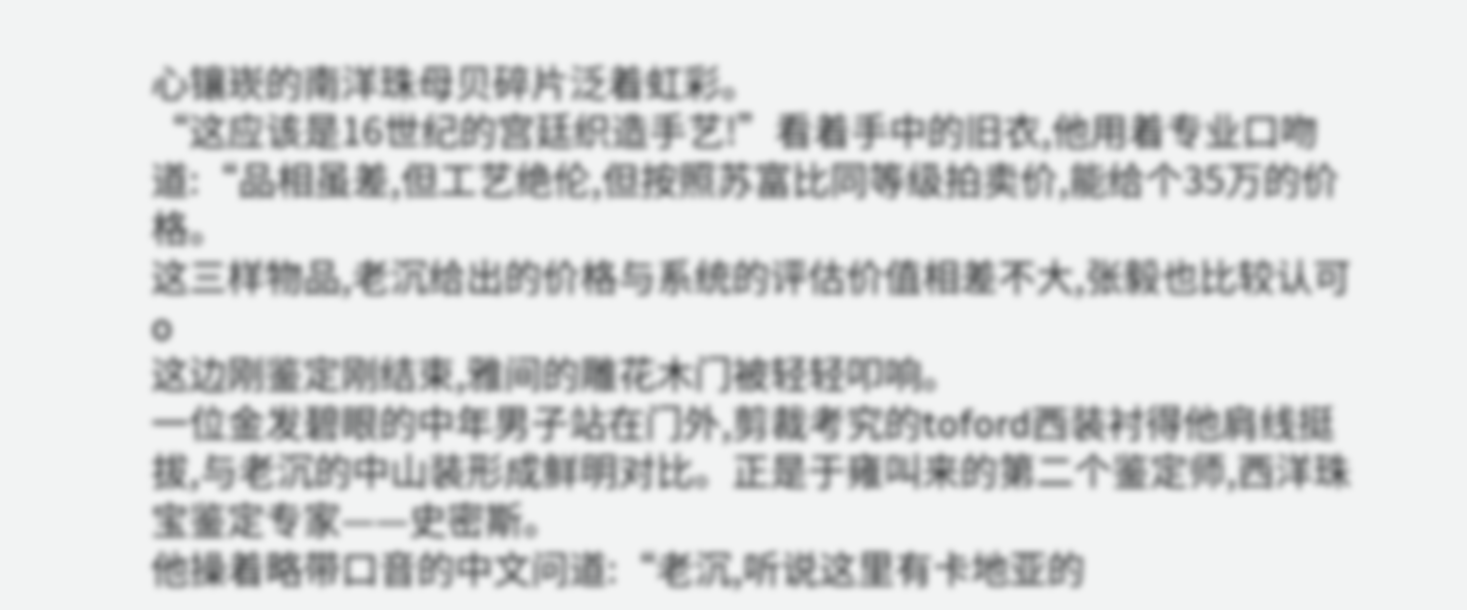心镶崁的南洋珠母贝碎片泛着虹彩。
“这应该是16世纪的宫廷织造手艺!”看着手中的旧衣,他用着专业口吻道:“品相虽差,但工艺绝伦,但按照苏富比同等级拍卖价,能给个35万的价格。
这三样物品,老沉给出的价格与系统的评估价值相差不大,张毅也比较认可o
这边刚鉴定刚结束,雅间的雕花木门被轻轻叩响。
一位金发碧眼的中年男子站在门外,剪裁考究的toford西装衬得他肩线挺拔,与老沉的中山装形成鲜明对比。正是于雍叫来的第二个鉴定师,西洋珠宝鉴定专家——史密斯。
他操着略带口音的中文问道:“老沉,听说这里有卡地亚的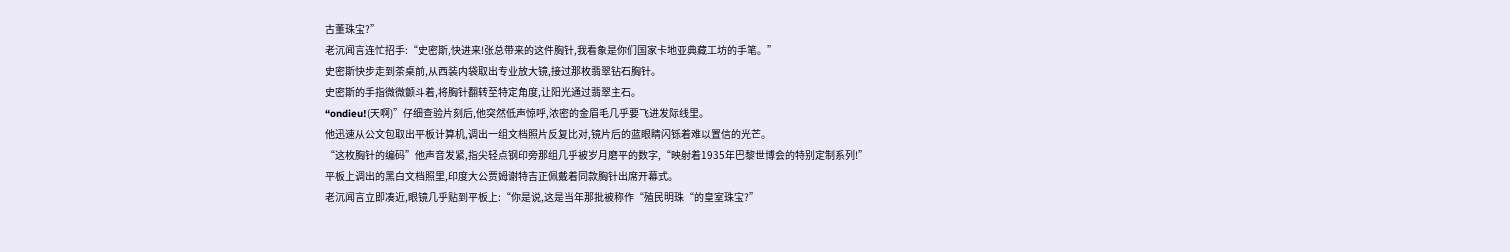古董珠宝?”
老沉闻言连忙招手:“史密斯,快进来!张总带来的这件胸针,我看象是你们国家卡地亚典藏工坊的手笔。”
史密斯快步走到茶桌前,从西装内袋取出专业放大镜,接过那枚翡翠钻石胸针。
史密斯的手指微微颤斗着,将胸针翻转至特定角度,让阳光通过翡翠主石。
“ondieu!(天啊)”仔细查验片刻后,他突然低声惊呼,浓密的金眉毛几乎要飞进发际线里。
他迅速从公文包取出平板计算机,调出一组文档照片反复比对,镜片后的蓝眼睛闪铄着难以置信的光芒。
“这枚胸针的编码”他声音发紧,指尖轻点钢印旁那组几乎被岁月磨平的数字,“映射着1935年巴黎世博会的特别定制系列!”
平板上调出的黑白文档照里,印度大公贾姆谢特吉正佩戴着同款胸针出席开幕式。
老沉闻言立即凑近,眼镜几乎贴到平板上:“你是说,这是当年那批被称作“殖民明珠“的皇室珠宝?”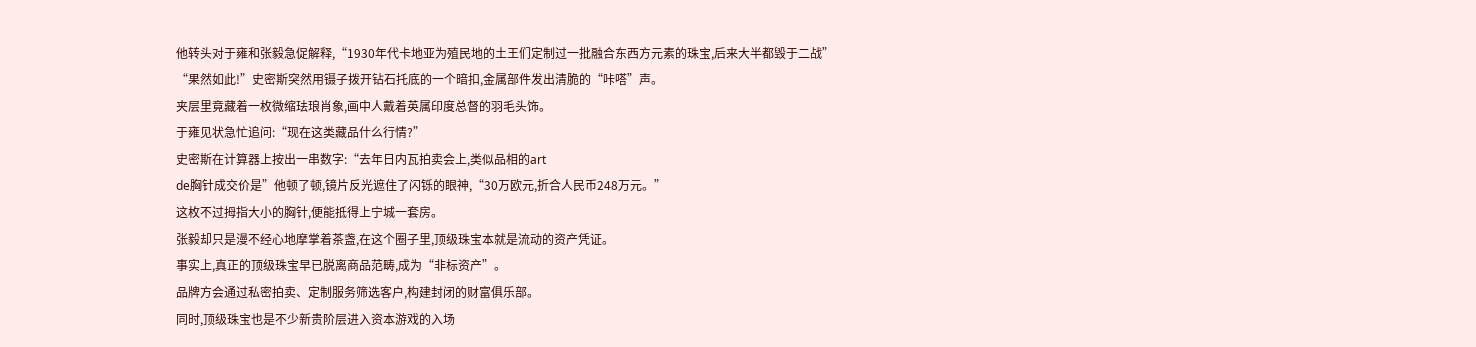他转头对于雍和张毅急促解释,“1930年代卡地亚为殖民地的土王们定制过一批融合东西方元素的珠宝,后来大半都毁于二战”
“果然如此!”史密斯突然用镊子拨开钻石托底的一个暗扣,金属部件发出清脆的“咔嗒”声。
夹层里竟藏着一枚微缩珐琅肖象,画中人戴着英属印度总督的羽毛头饰。
于雍见状急忙追问:“现在这类藏品什么行情?”
史密斯在计算器上按出一串数字:“去年日内瓦拍卖会上,类似品相的art
de胸针成交价是”他顿了顿,镜片反光遮住了闪铄的眼神,“30万欧元,折合人民币248万元。”
这枚不过拇指大小的胸针,便能抵得上宁城一套房。
张毅却只是漫不经心地摩掌着茶盏,在这个圈子里,顶级珠宝本就是流动的资产凭证。
事实上,真正的顶级珠宝早已脱离商品范畴,成为“非标资产”。
品牌方会通过私密拍卖、定制服务筛选客户,构建封闭的财富俱乐部。
同时,顶级珠宝也是不少新贵阶层进入资本游戏的入场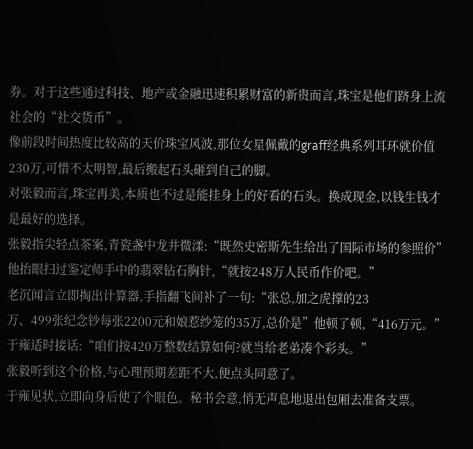券。对于这些通过科技、地产或金融迅速积累财富的新贵而言,珠宝是他们跻身上流社会的“社交货币”。
像前段时间热度比较高的天价珠宝风波,那位女星佩戴的graff经典系列耳环就价值230万,可惜不太明智,最后搬起石头砸到自己的脚。
对张毅而言,珠宝再美,本质也不过是能挂身上的好看的石头。换成现金,以钱生钱才是最好的选择。
张毅指尖轻点茶案,青瓷盏中龙井微漾:“既然史密斯先生给出了国际市场的参照价”他抬眼扫过鉴定师手中的翡翠钻石胸针,“就按248万人民币作价吧。”
老沉闻言立即掏出计算器,手指翻飞间补了一句:“张总,加之虎撑的23
万、499张纪念钞每张2200元和娘惹纱笼的35万,总价是”他顿了顿,“416万元。”
于雍适时接话:“咱们按420万整数结算如何?就当给老弟凑个彩头。”
张毅听到这个价格,与心理预期差距不大,便点头同意了。
于雍见状,立即向身后使了个眼色。秘书会意,悄无声息地退出包厢去准备支票。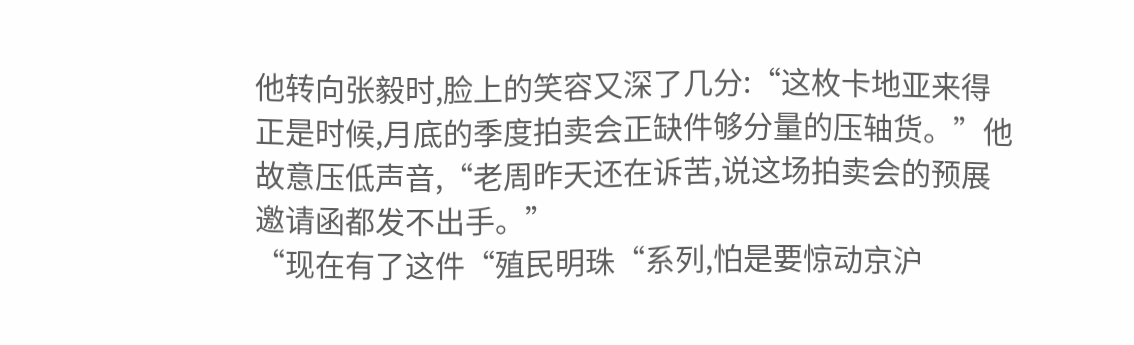他转向张毅时,脸上的笑容又深了几分:“这枚卡地亚来得正是时候,月底的季度拍卖会正缺件够分量的压轴货。”他故意压低声音,“老周昨天还在诉苦,说这场拍卖会的预展邀请函都发不出手。”
“现在有了这件“殖民明珠“系列,怕是要惊动京沪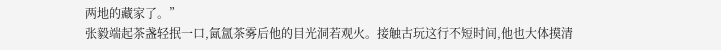两地的藏家了。”
张毅端起茶盏轻抿一口,氤氲茶雾后他的目光洞若观火。接触古玩这行不短时间,他也大体摸清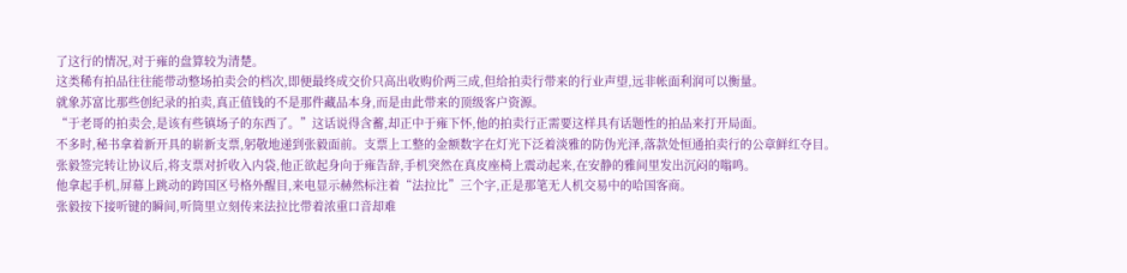了这行的情况,对于雍的盘算较为清楚。
这类稀有拍品往往能带动整场拍卖会的档次,即便最终成交价只高出收购价两三成,但给拍卖行带来的行业声望,远非帐面利润可以衡量。
就象苏富比那些创纪录的拍卖,真正值钱的不是那件藏品本身,而是由此带来的顶级客户资源。
“于老哥的拍卖会,是该有些镇场子的东西了。”这话说得含蓄,却正中于雍下怀,他的拍卖行正需要这样具有话题性的拍品来打开局面。
不多时,秘书拿着新开具的崭新支票,躬敬地递到张毅面前。支票上工整的金额数字在灯光下泛着淡雅的防伪光泽,落款处恒通拍卖行的公章鲜红夺目。
张毅签完转让协议后,将支票对折收入内袋,他正欲起身向于雍告辞,手机突然在真皮座椅上震动起来,在安静的雅间里发出沉闷的嗡鸣。
他拿起手机,屏幕上跳动的跨国区号格外醒目,来电显示赫然标注着“法拉比”三个字,正是那笔无人机交易中的哈国客商。
张毅按下接听键的瞬间,听筒里立刻传来法拉比带着浓重口音却难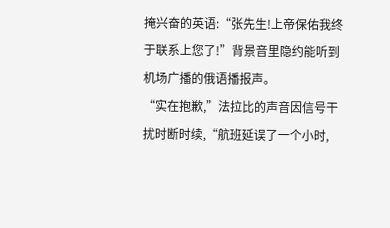掩兴奋的英语:“张先生!上帝保佑我终于联系上您了!”背景音里隐约能听到机场广播的俄语播报声。
“实在抱歉,”法拉比的声音因信号干扰时断时续,“航班延误了一个小时,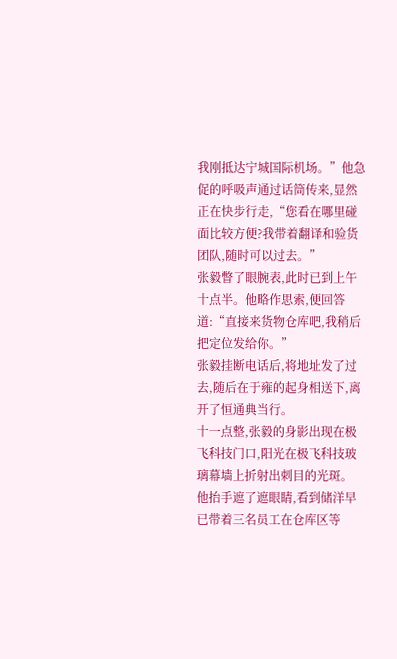我刚抵达宁城国际机场。”他急促的呼吸声通过话筒传来,显然正在快步行走,“您看在哪里碰面比较方便?我带着翻译和验货团队,随时可以过去。”
张毅瞥了眼腕表,此时已到上午十点半。他略作思索,便回答道:“直接来货物仓库吧,我稍后把定位发给你。”
张毅挂断电话后,将地址发了过去,随后在于雍的起身相送下,离开了恒通典当行。
十一点整,张毅的身影出现在极飞科技门口,阳光在极飞科技玻璃幕墙上折射出刺目的光斑。
他抬手遮了遮眼睛,看到储洋早已带着三名员工在仓库区等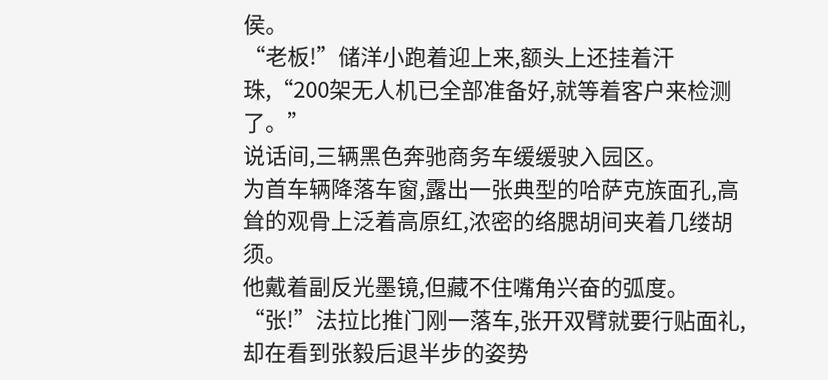侯。
“老板!”储洋小跑着迎上来,额头上还挂着汗珠,“200架无人机已全部准备好,就等着客户来检测了。”
说话间,三辆黑色奔驰商务车缓缓驶入园区。
为首车辆降落车窗,露出一张典型的哈萨克族面孔,高耸的观骨上泛着高原红,浓密的络腮胡间夹着几缕胡须。
他戴着副反光墨镜,但藏不住嘴角兴奋的弧度。
“张!”法拉比推门刚一落车,张开双臂就要行贴面礼,却在看到张毅后退半步的姿势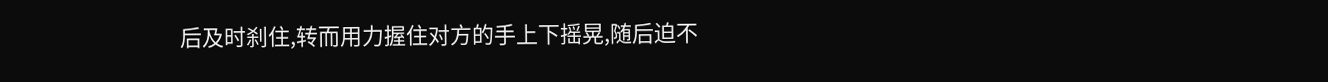后及时刹住,转而用力握住对方的手上下摇晃,随后迫不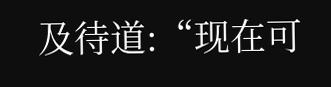及待道:“现在可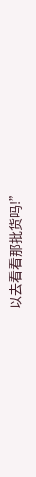以去看看那批货吗!”